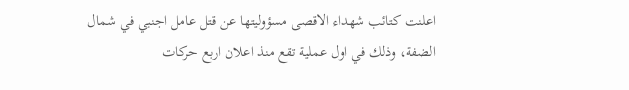اعلنت كتائب شهداء الاقصى مسؤوليتها عن قتل عامل اجنبي في شمال الضفة، وذلك في اول عملية تقع منذ اعلان اربع حركات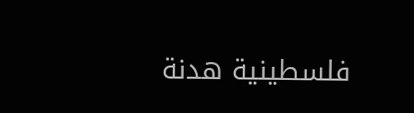فلسطينية هدنة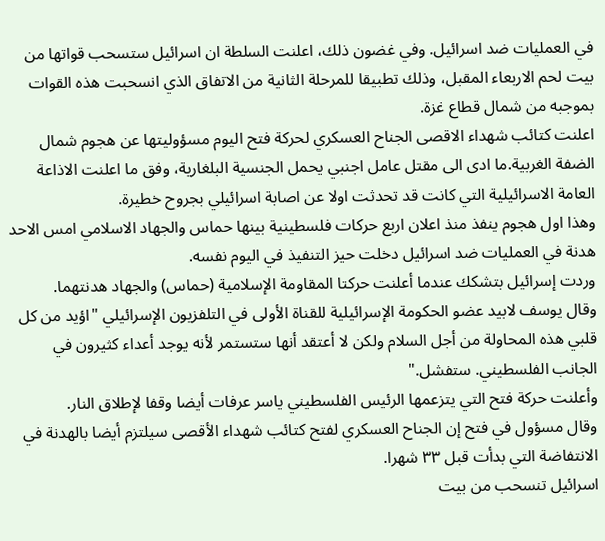في العمليات ضد اسرائيل. وفي غضون ذلك، اعلنت السلطة ان اسرائيل ستسحب قواتها من بيت لحم الاربعاء المقبل، وذلك تطبيقا للمرحلة الثانية من الاتفاق الذي انسحبت هذه القوات بموجبه من شمال قطاع غزة.
اعلنت كتائب شهداء الاقصى الجناح العسكري لحركة فتح اليوم مسؤوليتها عن هجوم شمال الضفة الغربية.ما ادى الى مقتل عامل اجنبي يحمل الجنسية البلغارية، وفق ما اعلنت الاذاعة العامة الاسرائيلية التي كانت قد تحدثت اولا عن اصابة اسرائيلي بجروح خطيرة.
وهذا اول هجوم ينفذ منذ اعلان اربع حركات فلسطينية بينها حماس والجهاد الاسلامي امس الاحد هدنة في العمليات ضد اسرائيل دخلت حيز التنفيذ في اليوم نفسه.
وردت إسرائيل بتشكك عندما أعلنت حركتا المقاومة الإسلامية (حماس) والجهاد هدنتهما.
وقال يوسف لابيد عضو الحكومة الإسرائيلية للقناة الأولى في التلفزيون الإسرائيلي "اؤيد من كل قلبي هذه المحاولة من أجل السلام ولكن لا أعتقد أنها ستستمر لأنه يوجد أعداء كثيرون في الجانب الفلسطيني. ستفشل."
وأعلنت حركة فتح التي يتزعمها الرئيس الفلسطيني ياسر عرفات أيضا وقفا لإطلاق النار.
وقال مسؤول في فتح إن الجناح العسكري لفتح كتائب شهداء الأقصى سيلتزم أيضا بالهدنة في الانتفاضة التي بدأت قبل ٣٣ شهرا.
اسرائيل تنسحب من بيت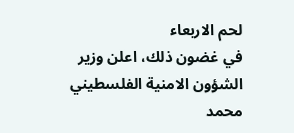لحم الاربعاء
في غضون ذلك، اعلن وزير الشؤون الامنية الفلسطيني محمد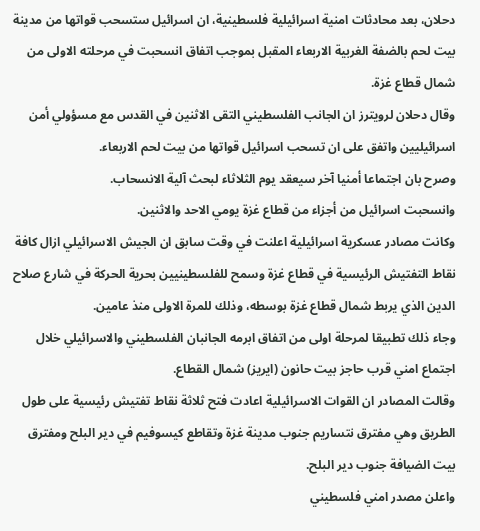دحلان، بعد محادثات امنية اسرائيلية فلسطينية، ان اسرائيل ستسحب قواتها من مدينة بيت لحم بالضفة الغربية الاربعاء المقبل بموجب اتفاق انسحبت في مرحلته الاولى من شمال قطاع غزة.
وقال دحلان لرويترز ان الجانب الفلسطيني التقى الاثنين في القدس مع مسؤولي أمن اسرائيليين واتفق على ان تسحب اسرائيل قواتها من بيت لحم الاربعاء.
وصرح بان اجتماعا أمنيا آخر سيعقد يوم الثلاثاء لبحث آلية الانسحاب.
وانسحبت اسرائيل من أجزاء من قطاع غزة يومي الاحد والاثنين.
وكانت مصادر عسكرية اسرائيلية اعلنت في وقت سابق ان الجيش الاسرائيلي ازال كافة نقاط التفتيش الرئيسية في قطاع غزة وسمح للفلسطينيين بحرية الحركة في شارع صلاح الدين الذي يربط شمال قطاع غزة بوسطه، وذلك للمرة الاولى منذ عامين.
وجاء ذلك تطبيقا لمرحلة اولى من اتفاق ابرمه الجانبان الفلسطيني والاسرائيلي خلال اجتماع امني قرب حاجز بيت حانون (ايريز) شمال القطاع.
وقالت المصادر ان القوات الاسرائيلية اعادت فتح ثلاثة نقاط تفتيش رئيسية على طول الطريق وهي مفترق نتساريم جنوب مدينة غزة وتقاطع كيسوفيم في دير البلح ومفترق بيت الضيافة جنوب دير البلح.
واعلن مصدر امني فلسطيني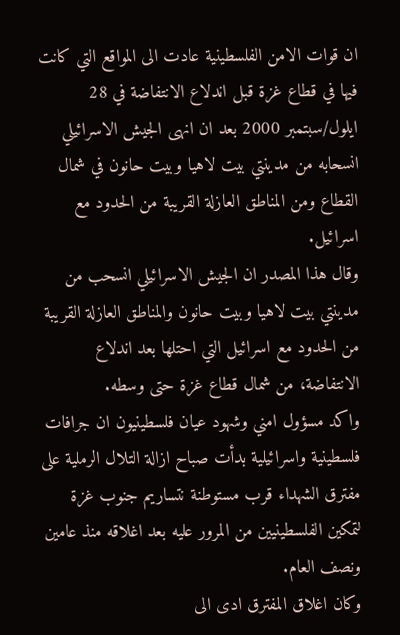ان قوات الامن الفلسطينية عادت الى المواقع التي كانت فيها في قطاع غزة قبل اندلاع الانتفاضة في 28 ايلول/سبتمبر 2000 بعد ان انهى الجيش الاسرائيلي انسحابه من مدينتي بيت لاهيا وبيت حانون في شمال القطاع ومن المناطق العازلة القريبة من الحدود مع اسرائيل.
وقال هذا المصدر ان الجيش الاسرائيلي انسحب من مدينتي بيت لاهيا وبيت حانون والمناطق العازلة القريبة من الحدود مع اسرائيل التي احتلها بعد اندلاع الانتفاضة، من شمال قطاع غزة حتى وسطه.
واكد مسؤول امني وشهود عيان فلسطينيون ان جرافات فلسطينية واسرائيلية بدأت صباح ازالة التلال الرملية على مفترق الشهداء قرب مستوطنة نتساريم جنوب غزة لتمكين الفلسطينيين من المرور عليه بعد اغلاقه منذ عامين ونصف العام.
وكان اغلاق المفترق ادى الى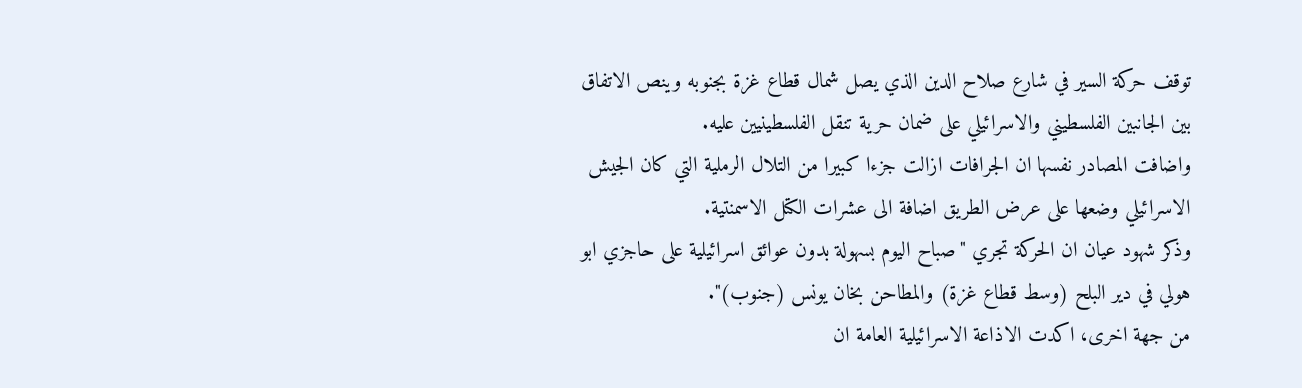توقف حركة السير في شارع صلاح الدين الذي يصل شمال قطاع غزة بجنوبه وينص الاتفاق بين الجانبين الفلسطيني والاسرائيلي على ضمان حرية تنقل الفلسطينيين عليه.
واضافت المصادر نفسها ان الجرافات ازالت جزءا كبيرا من التلال الرملية التي كان الجيش الاسرائيلي وضعها على عرض الطريق اضافة الى عشرات الكتل الاسمنتية.
وذكر شهود عيان ان الحركة تجري "صباح اليوم بسهولة بدون عوائق اسرائيلية على حاجزي ابو هولي في دير البلح (وسط قطاع غزة) والمطاحن بخان يونس (جنوب)".
من جهة اخرى، اكدت الاذاعة الاسرائيلية العامة ان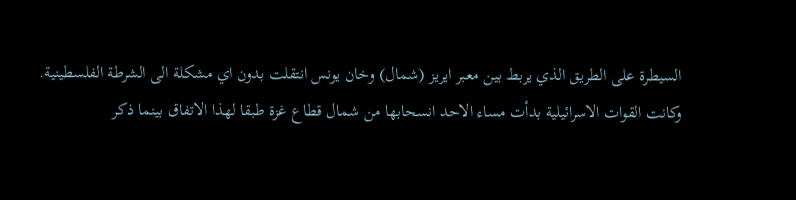السيطرة على الطريق الذي يربط بين معبر ايريز (شمال) وخان يونس انتقلت بدون اي مشكلة الى الشرطة الفلسطينية.
وكانت القوات الاسرائيلية بدأت مساء الاحد انسحابها من شمال قطاع غزة طبقا لهذا الاتفاق بينما ذكر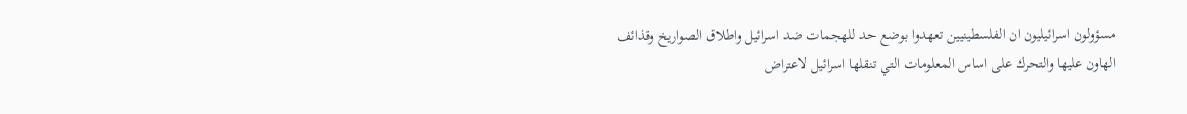مسؤولون اسرائيليون ان الفلسطينيين تعهدوا بوضع حد للهجمات ضد اسرائيل واطلاق الصواريخ وقذائف الهاون عليها والتحرك على اساس المعلومات التي تنقلها اسرائيل لاعتراض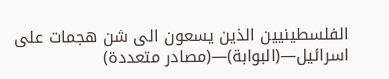الفلسطينيين الذين يسعون الى شن هجمات على اسرائيل—(البوابة)—(مصادر متعددة)